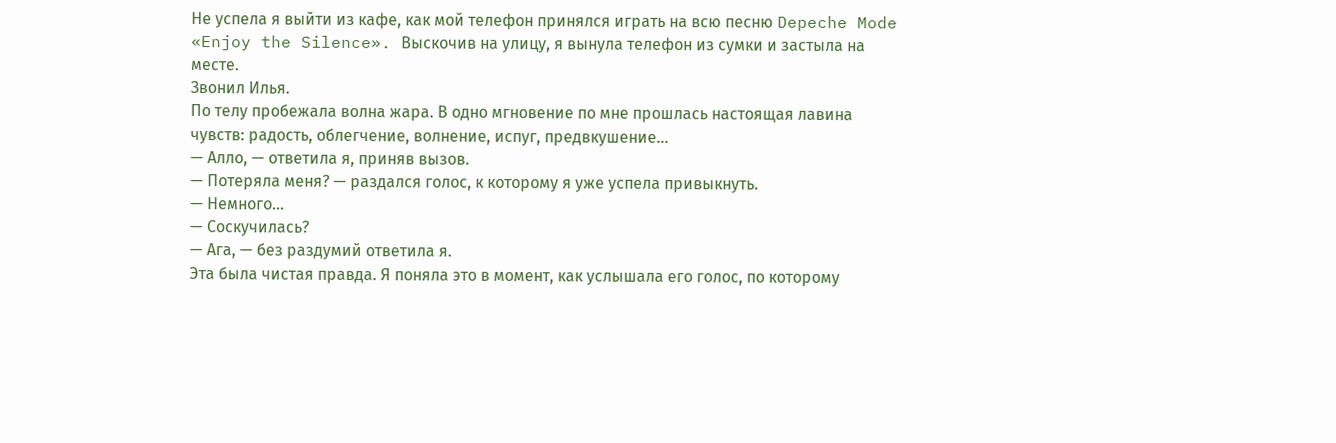Не успела я выйти из кафе, как мой телефон принялся играть на всю песню Depeche Mode «Enjoy the Silence». Выскочив на улицу, я вынула телефон из сумки и застыла на месте.
Звонил Илья.
По телу пробежала волна жара. В одно мгновение по мне прошлась настоящая лавина чувств: радость, облегчение, волнение, испуг, предвкушение…
— Алло, — ответила я, приняв вызов.
— Потеряла меня? — раздался голос, к которому я уже успела привыкнуть.
— Немного…
— Соскучилась?
— Ага, — без раздумий ответила я.
Эта была чистая правда. Я поняла это в момент, как услышала его голос, по которому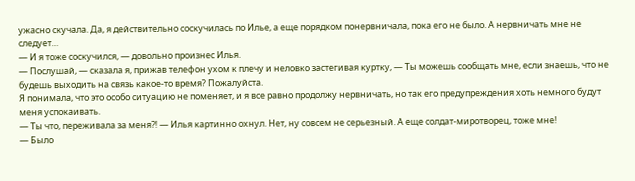ужасно скучала. Да, я действительно соскучилась по Илье, а еще порядком понервничала, пока его не было. А нервничать мне не следует…
— И я тоже соскучился, — довольно произнес Илья.
— Послушай, — сказала я, прижав телефон ухом к плечу и неловко застегивая куртку, — Ты можешь сообщать мне, если знаешь, что не будешь выходить на связь какое-то время? Пожалуйста.
Я понимала, что это особо ситуацию не поменяет, и я все равно продолжу нервничать, но так его предупреждения хоть немного будут меня успокаивать.
— Ты что, переживала за меня⁈ — Илья картинно охнул. Нет, ну совсем не серьезный. А еще солдат-миротворец, тоже мне!
— Было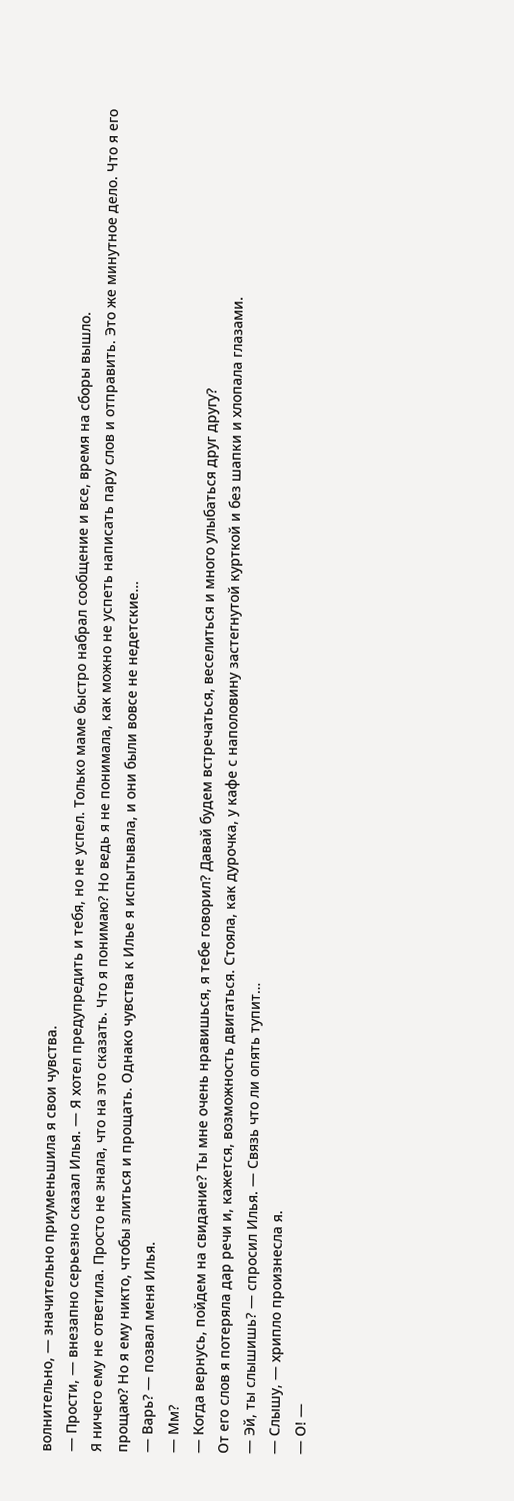волнительно, — значительно приуменьшила я свои чувства.
— Прости, — внезапно серьезно сказал Илья. — Я хотел предупредить и тебя, но не успел. Только маме быстро набрал сообщение и все, время на сборы вышло.
Я ничего ему не ответила. Просто не знала, что на это сказать. Что я понимаю? Но ведь я не понимала, как можно не успеть написать пару слов и отправить. Это же минутное дело. Что я его прощаю? Но я ему никто, чтобы злиться и прощать. Однако чувства к Илье я испытывала, и они были вовсе не недетские…
— Варь? — позвал меня Илья.
— Мм?
— Когда вернусь, пойдем на свидание? Ты мне очень нравишься, я тебе говорил? Давай будем встречаться, веселиться и много улыбаться друг другу?
От его слов я потеряла дар речи и, кажется, возможность двигаться. Стояла, как дурочка, у кафе с наполовину застегнутой курткой и без шапки и хлопала глазами.
— Эй, ты слышишь? — спросил Илья. — Связь что ли опять тупит…
— Слышу, — хрипло произнесла я.
— О! —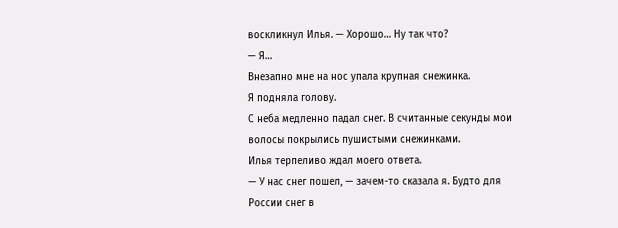воскликнул Илья. — Хорошо… Ну так что?
— Я…
Внезапно мне на нос упала крупная снежинка.
Я подняла голову.
С неба медленно падал снег. В считанные секунды мои волосы покрылись пушистыми снежинками.
Илья терпеливо ждал моего ответа.
— У нас снег пошел, — зачем-то сказала я. Будто для России снег в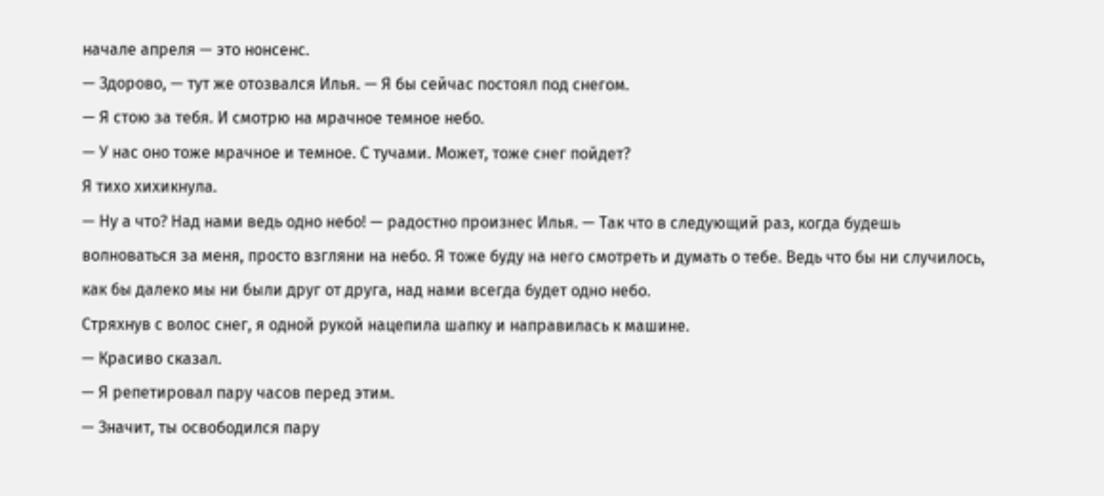начале апреля — это нонсенс.
— Здорово, — тут же отозвался Илья. — Я бы сейчас постоял под снегом.
— Я стою за тебя. И смотрю на мрачное темное небо.
— У нас оно тоже мрачное и темное. С тучами. Может, тоже снег пойдет?
Я тихо хихикнула.
— Ну а что? Над нами ведь одно небо! — радостно произнес Илья. — Так что в следующий раз, когда будешь волноваться за меня, просто взгляни на небо. Я тоже буду на него смотреть и думать о тебе. Ведь что бы ни случилось, как бы далеко мы ни были друг от друга, над нами всегда будет одно небо.
Стряхнув с волос снег, я одной рукой нацепила шапку и направилась к машине.
— Красиво сказал.
— Я репетировал пару часов перед этим.
— Значит, ты освободился пару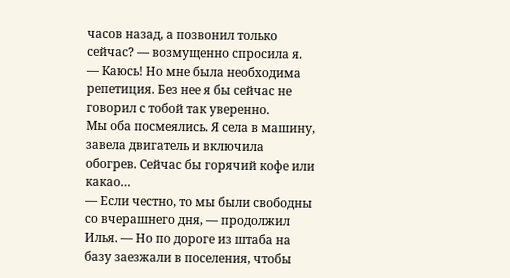часов назад, а позвонил только сейчас? — возмущенно спросила я.
— Каюсь! Но мне была необходима репетиция. Без нее я бы сейчас не говорил с тобой так уверенно.
Мы оба посмеялись. Я села в машину, завела двигатель и включила обогрев. Сейчас бы горячий кофе или какао…
— Если честно, то мы были свободны со вчерашнего дня, — продолжил Илья. — Но по дороге из штаба на базу заезжали в поселения, чтобы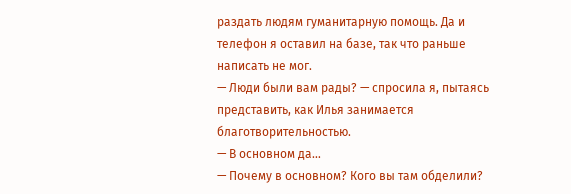раздать людям гуманитарную помощь. Да и телефон я оставил на базе, так что раньше написать не мог.
— Люди были вам рады? — спросила я, пытаясь представить, как Илья занимается благотворительностью.
— В основном да…
— Почему в основном? Кого вы там обделили?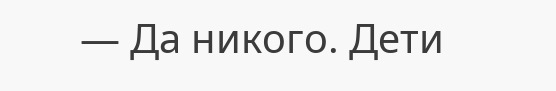— Да никого. Дети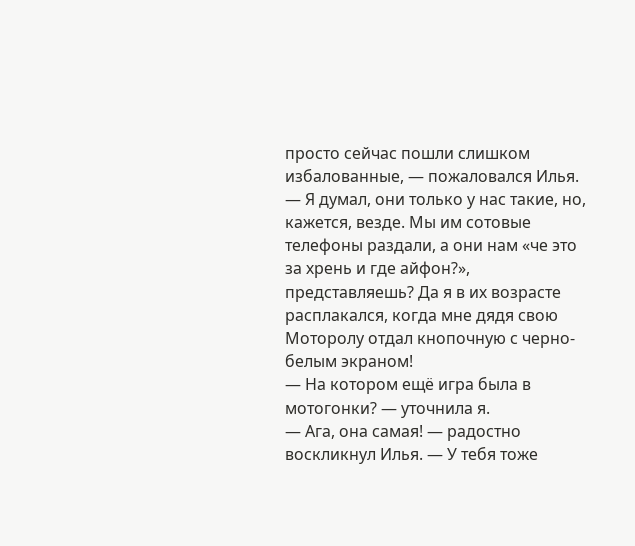просто сейчас пошли слишком избалованные, — пожаловался Илья. — Я думал, они только у нас такие, но, кажется, везде. Мы им сотовые телефоны раздали, а они нам «че это за хрень и где айфон?», представляешь? Да я в их возрасте расплакался, когда мне дядя свою Моторолу отдал кнопочную с черно-белым экраном!
— На котором ещё игра была в мотогонки? — уточнила я.
— Ага, она самая! — радостно воскликнул Илья. — У тебя тоже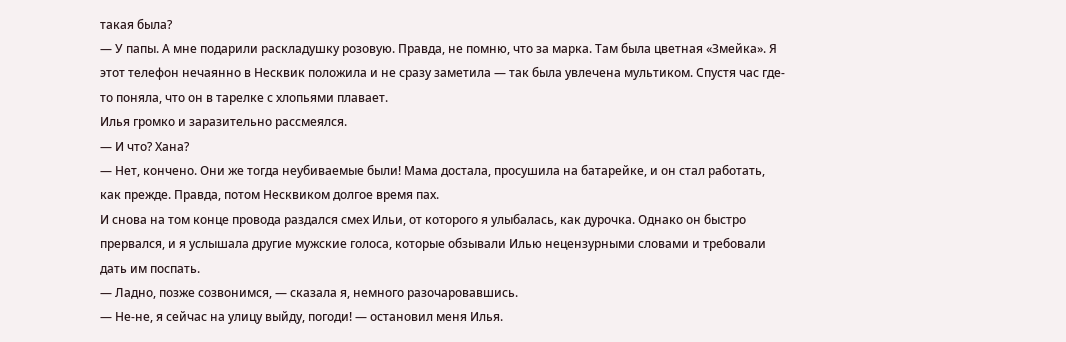такая была?
— У папы. А мне подарили раскладушку розовую. Правда, не помню, что за марка. Там была цветная «Змейка». Я этот телефон нечаянно в Несквик положила и не сразу заметила — так была увлечена мультиком. Спустя час где-то поняла, что он в тарелке с хлопьями плавает.
Илья громко и заразительно рассмеялся.
— И что? Хана?
— Нет, кончено. Они же тогда неубиваемые были! Мама достала, просушила на батарейке, и он стал работать, как прежде. Правда, потом Несквиком долгое время пах.
И снова на том конце провода раздался смех Ильи, от которого я улыбалась, как дурочка. Однако он быстро прервался, и я услышала другие мужские голоса, которые обзывали Илью нецензурными словами и требовали дать им поспать.
— Ладно, позже созвонимся, — сказала я, немного разочаровавшись.
— Не-не, я сейчас на улицу выйду, погоди! — остановил меня Илья.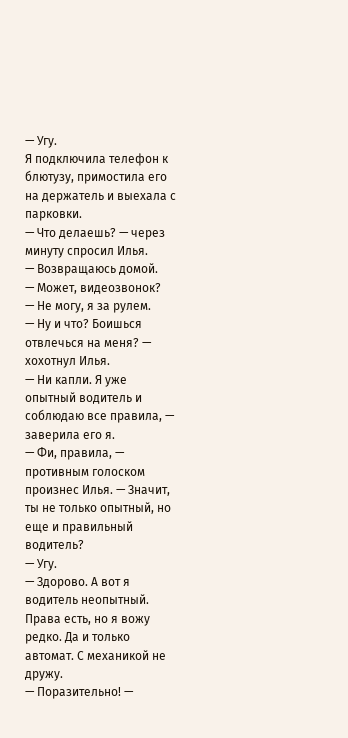— Угу.
Я подключила телефон к блютузу, примостила его на держатель и выехала с парковки.
— Что делаешь? — через минуту спросил Илья.
— Возвращаюсь домой.
— Может, видеозвонок?
— Не могу, я за рулем.
— Ну и что? Боишься отвлечься на меня? — хохотнул Илья.
— Ни капли. Я уже опытный водитель и соблюдаю все правила, — заверила его я.
— Фи, правила, — противным голоском произнес Илья. — Значит, ты не только опытный, но еще и правильный водитель?
— Угу.
— Здорово. А вот я водитель неопытный. Права есть, но я вожу редко. Да и только автомат. С механикой не дружу.
— Поразительно! —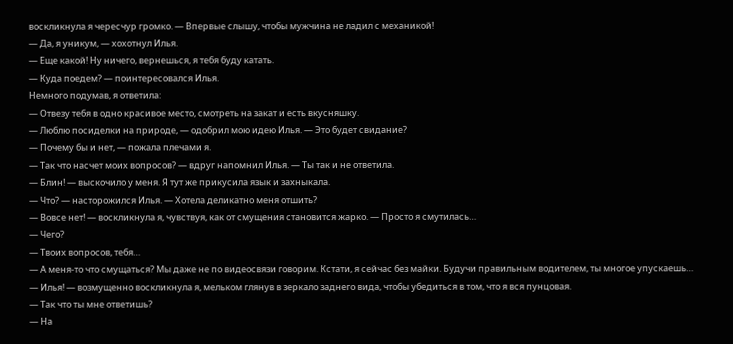воскликнула я чересчур громко. — Впервые слышу, чтобы мужчина не ладил с механикой!
— Да, я уникум, — хохотнул Илья.
— Еще какой! Ну ничего, вернешься, я тебя буду катать.
— Куда поедем? — поинтересовался Илья.
Немного подумав, я ответила:
— Отвезу тебя в одно красивое место, смотреть на закат и есть вкусняшку.
— Люблю посиделки на природе, — одобрил мою идею Илья. — Это будет свидание?
— Почему бы и нет, — пожала плечами я.
— Так что насчет моих вопросов? — вдруг напомнил Илья. — Ты так и не ответила.
— Блин! — выскочило у меня. Я тут же прикусила язык и захныкала.
— Что? — насторожился Илья. — Хотела деликатно меня отшить?
— Вовсе нет! — воскликнула я, чувствуя, как от смущения становится жарко. — Просто я смутилась…
— Чего?
— Твоих вопросов, тебя…
— А меня-то что смущаться? Мы даже не по видеосвязи говорим. Кстати, я сейчас без майки. Будучи правильным водителем, ты многое упускаешь…
— Илья! — возмущенно воскликнула я, мельком глянув в зеркало заднего вида, чтобы убедиться в том, что я вся пунцовая.
— Так что ты мне ответишь?
— На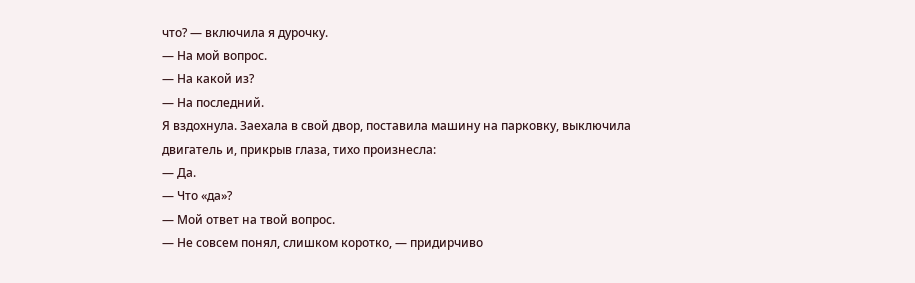что? — включила я дурочку.
— На мой вопрос.
— На какой из?
— На последний.
Я вздохнула. Заехала в свой двор, поставила машину на парковку, выключила двигатель и, прикрыв глаза, тихо произнесла:
— Да.
— Что «да»?
— Мой ответ на твой вопрос.
— Не совсем понял, слишком коротко, — придирчиво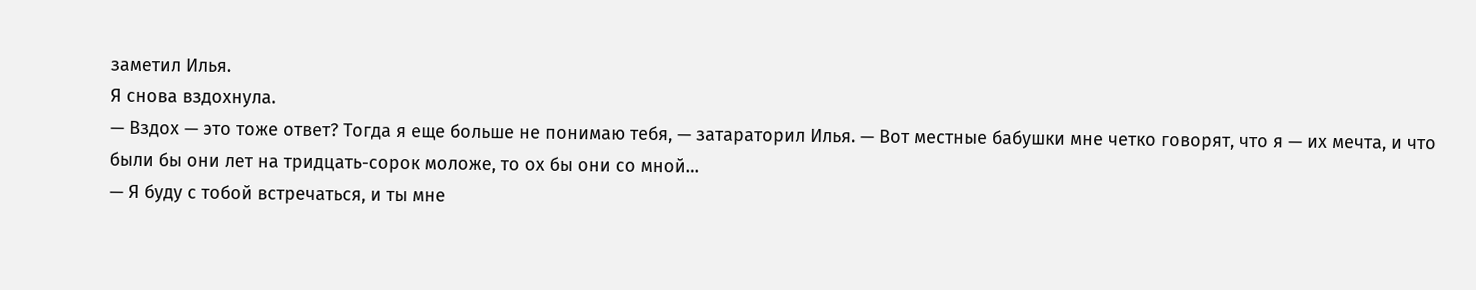заметил Илья.
Я снова вздохнула.
— Вздох — это тоже ответ? Тогда я еще больше не понимаю тебя, — затараторил Илья. — Вот местные бабушки мне четко говорят, что я — их мечта, и что были бы они лет на тридцать-сорок моложе, то ох бы они со мной…
— Я буду с тобой встречаться, и ты мне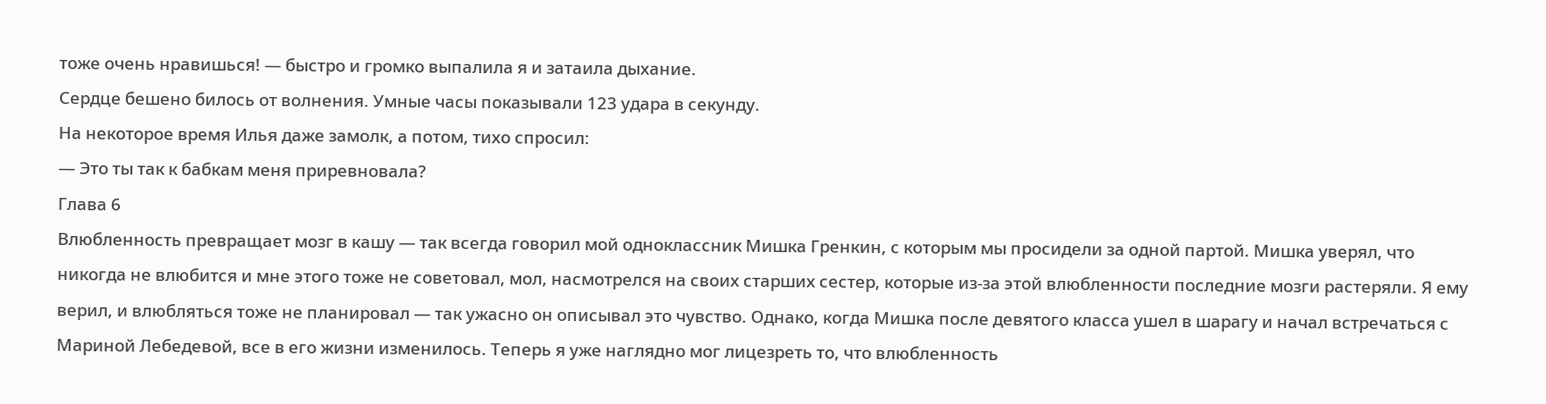тоже очень нравишься! — быстро и громко выпалила я и затаила дыхание.
Сердце бешено билось от волнения. Умные часы показывали 123 удара в секунду.
На некоторое время Илья даже замолк, а потом, тихо спросил:
— Это ты так к бабкам меня приревновала?
Глава 6
Влюбленность превращает мозг в кашу — так всегда говорил мой одноклассник Мишка Гренкин, с которым мы просидели за одной партой. Мишка уверял, что никогда не влюбится и мне этого тоже не советовал, мол, насмотрелся на своих старших сестер, которые из-за этой влюбленности последние мозги растеряли. Я ему верил, и влюбляться тоже не планировал — так ужасно он описывал это чувство. Однако, когда Мишка после девятого класса ушел в шарагу и начал встречаться с Мариной Лебедевой, все в его жизни изменилось. Теперь я уже наглядно мог лицезреть то, что влюбленность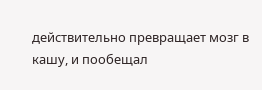действительно превращает мозг в кашу, и пообещал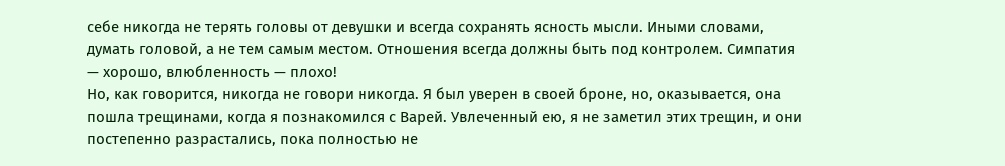себе никогда не терять головы от девушки и всегда сохранять ясность мысли. Иными словами, думать головой, а не тем самым местом. Отношения всегда должны быть под контролем. Симпатия — хорошо, влюбленность — плохо!
Но, как говорится, никогда не говори никогда. Я был уверен в своей броне, но, оказывается, она пошла трещинами, когда я познакомился с Варей. Увлеченный ею, я не заметил этих трещин, и они постепенно разрастались, пока полностью не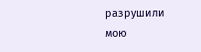разрушили мою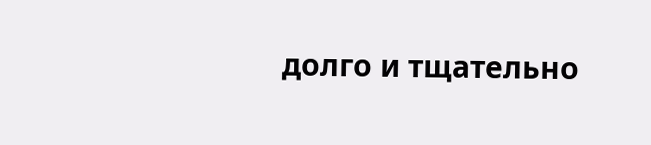долго и тщательно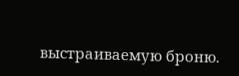выстраиваемую броню.